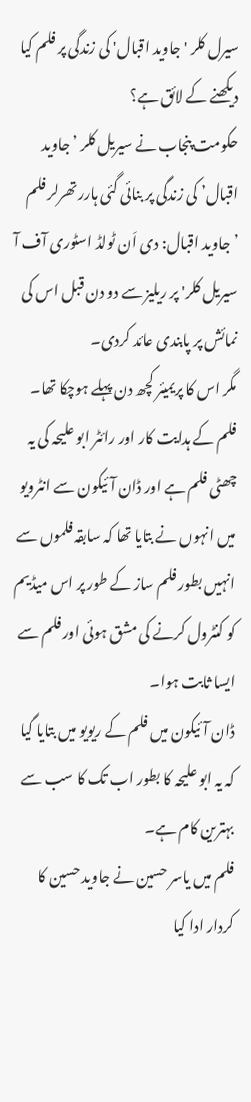سیرل کلر 'جاوید اقبال' کی زندگی پر فلم کیا دیکھنے کے لائق ہے؟
حکومت پنجاب نے سیریل کلر ’جاوید اقبال’ کی زندگی پر بنائی گئی ہارر تھرلر فلم ’جاوید اقبال: دی اَن ٹولڈ اسٹوری آف آ سیریل کلر' پر ریلیز سے دو دن قبل اس کی نمائش پر پابندی عائد کردی۔
مگر اس کا پریمیئر کچھ دن پہلے ہوچکا تھا۔
فلم کے ہدایت کار اور رائٹر ابو علیحہ کی یہ چھٹی فلم ہے اور ڈان آئیکون سے انٹرویو میں انہوں نے بتایا تھا کہ سابقہ فلموں سے انہیں بطور فلم ساز کے طور پر اس میڈیم کو کنٹرول کرنے کی مشق ہوئی اور فلم سے ایسا ثابت ہوا۔
ڈان آئیکون میں فلم کے ریویو میں بتایا گیا کہ یہ ابو علیحہ کا بطور اب تک کا سب سے بہترین کام ہے۔
فلم میں یاسر حسین نے جاوید حسین کا کردار ادا کیا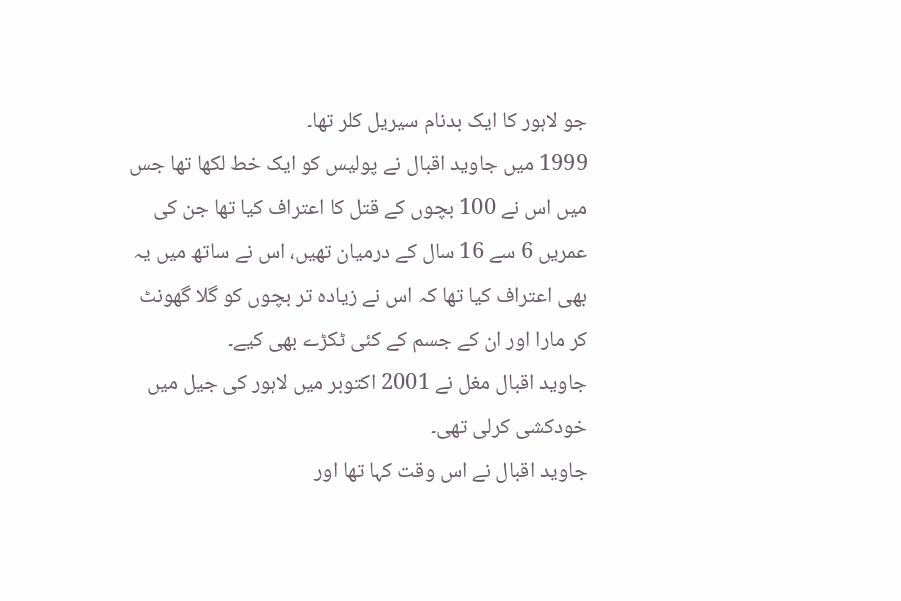جو لاہور کا ایک بدنام سیریل کلر تھا۔
1999 میں جاوید اقبال نے پولیس کو ایک خط لکھا تھا جس میں اس نے 100 بچوں کے قتل کا اعتراف کیا تھا جن کی عمریں 6 سے 16 سال کے درمیان تھیں، اس نے ساتھ میں یہ بھی اعتراف کیا تھا کہ اس نے زیادہ تر بچوں کو گلا گھونٹ کر مارا اور ان کے جسم کے کئی ٹکڑے بھی کیے۔
جاوید اقبال مغل نے 2001 اکتوبر میں لاہور کی جیل میں خودکشی کرلی تھی۔
جاوید اقبال نے اس وقت کہا تھا اور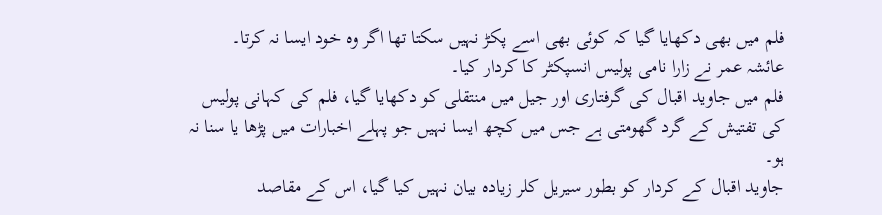فلم میں بھی دکھایا گیا کہ کوئی بھی اسے پکڑ نہیں سکتا تھا اگر وہ خود ایسا نہ کرتا۔
عائشہ عمر نے زارا نامی پولیس انسپکٹر کا کردار کیا۔
فلم میں جاوید اقبال کی گرفتاری اور جیل میں منتقلی کو دکھایا گیا، فلم کی کہانی پولیس کی تفتیش کے گرد گھومتی ہے جس میں کچھ ایسا نہیں جو پہلے اخبارات میں پڑھا یا سنا نہ ہو۔
جاوید اقبال کے کردار کو بطور سیریل کلر زیادہ بیان نہیں کیا گیا، اس کے مقاصد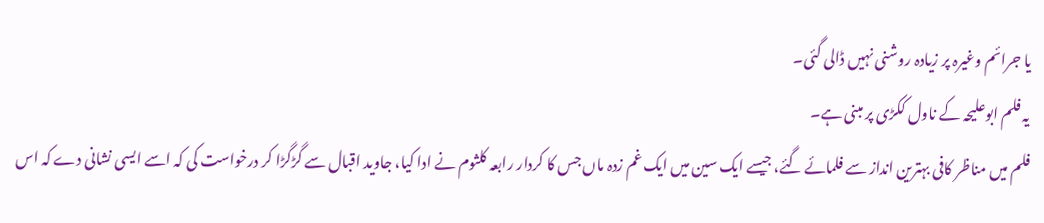یا جرائم وغیرہ پر زیادہ روشنی نہیں ڈالی گئی۔
یہ فلم ابوعلیحہ کے ناول ککڑی پر مبنی ہے۔
فلم میں مناظر کافی بہترین انداز سے فلمائے گئے، جیسے ایک سین میں ایک غم زدہ ماں جس کا کردار رابعہ کلثوم نے ادا کیا، جاوید اقبال سے گڑگڑا کر درخواست کی کہ اسے ایسی نشانی دے کہ اس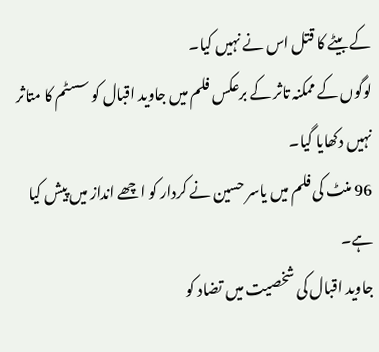کے بیٹے کا قتل اس نے نہیں کیا۔
لوگوں کے ممکنہ تاثر کے برعکس فلم میں جاوید اقبال کو سسٹم کا متاثر نہیں دکھایا گیا۔
96 منٹ کی فلم میں یاسر حسین نے کردار کو اچھے انداز میں پیش کیا ہے۔
جاوید اقبال کی شخصیت میں تضاد کو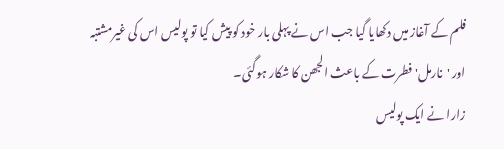فلم کے آغاز میں دکھایا گیا جب اس نے پہلی بار خود کو پیش کیا تو پولیس اس کی غیرمشتبہ اور 'نارمل' فطرت کے باعث الجھن کا شکار ہوگئی۔
زارا نے ایک پولیس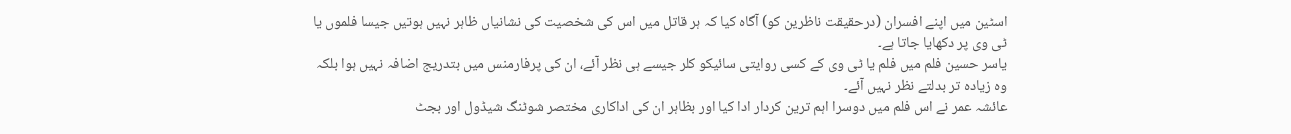اسٹین میں اپنے افسران (درحقیقت ناظرین کو) آگاہ کیا کہ ہر قاتل میں اس کی شخصیت کی نشانیاں ظاہر نہیں ہوتیں جیسا فلموں یا ٹی وی پر دکھایا جاتا ہے۔
یاسر حسین فلم میں فلم یا ٹی وی کے کسی روایتی سائیکو کلر جیسے ہی نظر آئے، ان کی پرفارمنس میں بتدریج اضافہ نہیں ہوا بلکہ وہ زیادہ تر بدلتے نظر نہیں آئے۔
عائشہ عمر نے اس فلم میں دوسرا اہم ترین کردار ادا کیا اور بظاہر ان کی اداکاری مختصر شوٹنگ شیڈول اور بجٹ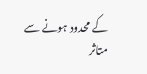کے محدود ہونے سے متاثر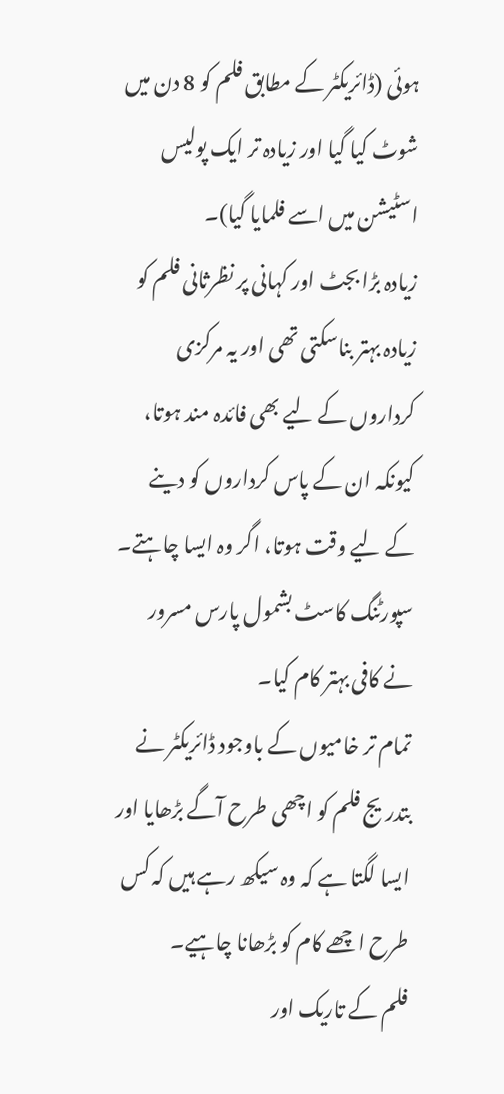ہوئی (ڈائریکٹر کے مطابق فلم کو 8 دن میں شوٹ کیا گیا اور زیادہ تر ایک پولیس اسٹیشن میں اسے فلمایا گیا)۔
زیادہ بڑا بجٹ اور کہانی پر نظرثانی فلم کو زیادہ بہتر بناسکتی تھی اور یہ مرکزی کرداروں کے لیے بھی فائدہ مند ہوتا، کیونکہ ان کے پاس کرداروں کو دینے کے لیے وقت ہوتا، اگر وہ ایسا چاہتے۔
سپورٹنگ کاسٹ بشمول پارس مسرور نے کافی بہتر کام کیا۔
تمام تر خامیوں کے باوجود ڈائریکٹر نے بتدریج فلم کو اچھی طرح آگے بڑھایا اور ایسا لگتا ہے کہ وہ سیکھ رہے ہیں کہ کس طرح اچھے کام کو بڑھانا چاہیے۔
فلم کے تاریک اور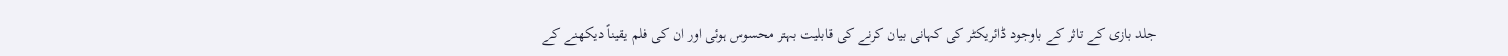جلد بازی کے تاثر کے باوجود ڈائریکٹر کی کہانی بیان کرنے کی قابلیت بہتر محسوس ہوئی اور ان کی فلم یقیناً دیکھنے کے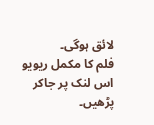لائق ہوگی۔
فلم کا مکمل ریویو اس لنک پر جاکر پڑھیں۔